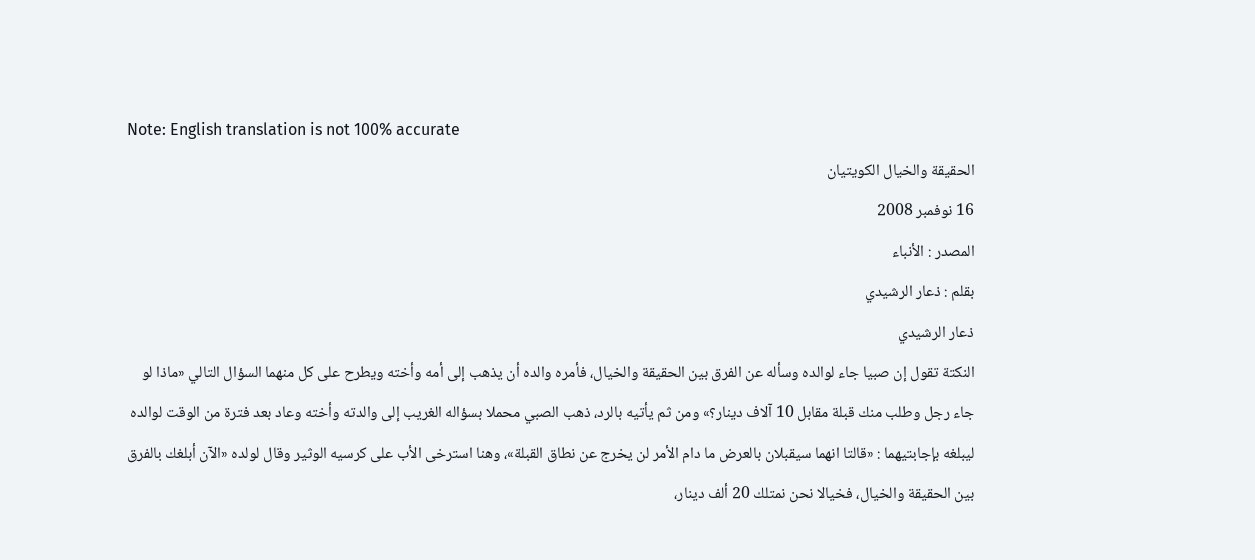Note: English translation is not 100% accurate
الحقيقة والخيال الكويتيان
16 نوفمبر 2008
المصدر : الأنباء
بقلم : ذعار الرشيدي
ذعار الرشيدي
النكتة تقول إن صبيا جاء لوالده وسأله عن الفرق بين الحقيقة والخيال، فأمره والده أن يذهب إلى أمه وأخته ويطرح على كل منهما السؤال التالي «ماذا لو جاء رجل وطلب منك قبلة مقابل 10 آلاف دينار؟» ومن ثم يأتيه بالرد، ذهب الصبي محملا بسؤاله الغريب إلى والدته وأخته وعاد بعد فترة من الوقت لوالده ليبلغه بإجابتيهما : «قالتا انهما سيقبلان بالعرض ما دام الأمر لن يخرج عن نطاق القبلة»، وهنا استرخى الأب على كرسيه الوثير وقال لولده «الآن أبلغك بالفرق بين الحقيقة والخيال، فخيالا نحن نمتلك 20 ألف دينار،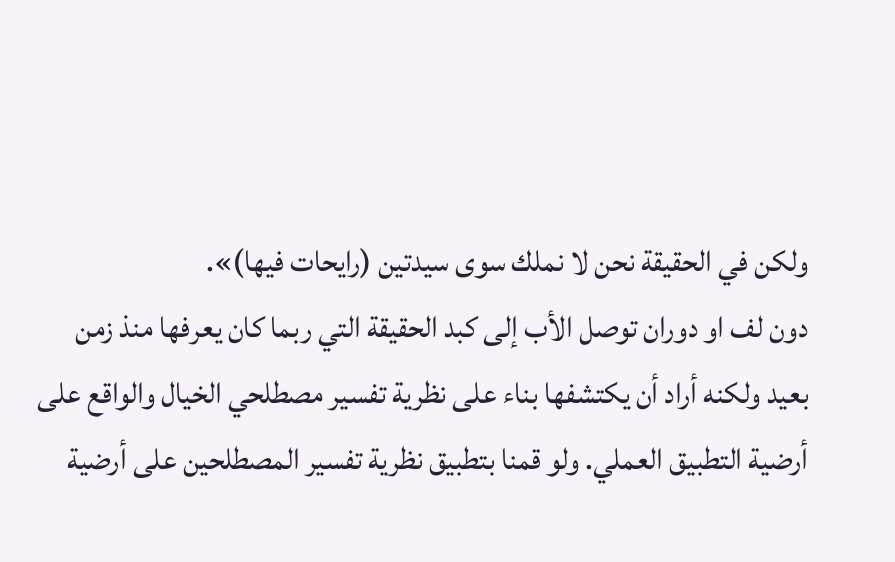ولكن في الحقيقة نحن لا نملك سوى سيدتين (رايحات فيها)».
دون لف او دوران توصل الأب إلى كبد الحقيقة التي ربما كان يعرفها منذ زمن بعيد ولكنه أراد أن يكتشفها بناء على نظرية تفسير مصطلحي الخيال والواقع على أرضية التطبيق العملي. ولو قمنا بتطبيق نظرية تفسير المصطلحين على أرضية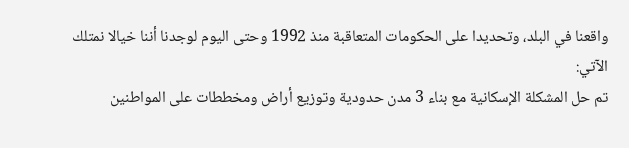واقعنا في البلد، وتحديدا على الحكومات المتعاقبة منذ 1992 وحتى اليوم لوجدنا أننا خيالا نمتلك الآتي:
تم حل المشكلة الإسكانية مع بناء 3 مدن حدودية وتوزيع أراض ومخططات على المواطنين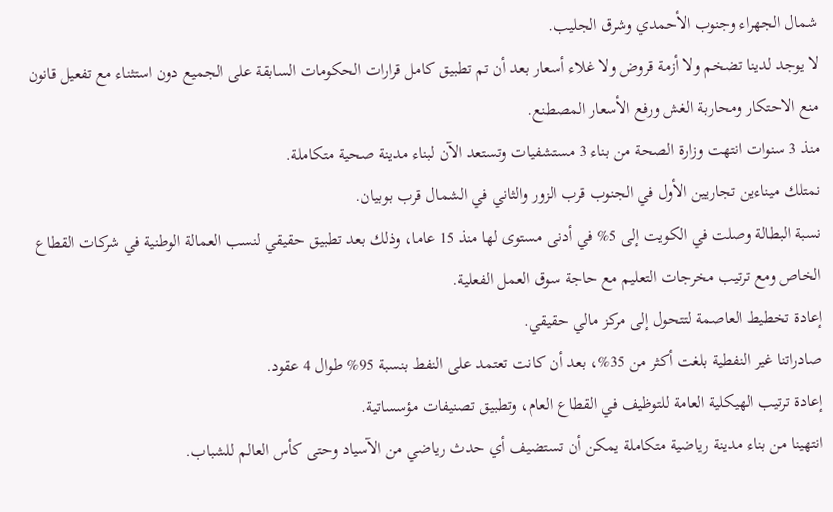شمال الجهراء وجنوب الأحمدي وشرق الجليب.
لا يوجد لدينا تضخم ولا أزمة قروض ولا غلاء أسعار بعد أن تم تطبيق كامل قرارات الحكومات السابقة على الجميع دون استثناء مع تفعيل قانون منع الاحتكار ومحاربة الغش ورفع الأسعار المصطنع.
منذ 3 سنوات انتهت وزارة الصحة من بناء 3 مستشفيات وتستعد الآن لبناء مدينة صحية متكاملة.
نمتلك ميناءين تجاريين الأول في الجنوب قرب الزور والثاني في الشمال قرب بوبيان.
نسبة البطالة وصلت في الكويت إلى 5% في أدنى مستوى لها منذ 15 عاما، وذلك بعد تطبيق حقيقي لنسب العمالة الوطنية في شركات القطاع الخاص ومع ترتيب مخرجات التعليم مع حاجة سوق العمل الفعلية.
إعادة تخطيط العاصمة لتتحول إلى مركز مالي حقيقي.
صادراتنا غير النفطية بلغت أكثر من 35%، بعد أن كانت تعتمد على النفط بنسبة 95% طوال 4 عقود.
إعادة ترتيب الهيكلية العامة للتوظيف في القطاع العام، وتطبيق تصنيفات مؤسساتية.
انتهينا من بناء مدينة رياضية متكاملة يمكن أن تستضيف أي حدث رياضي من الآسياد وحتى كأس العالم للشباب.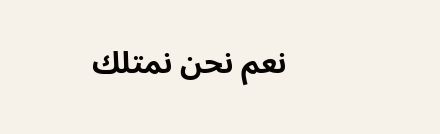نعم نحن نمتلك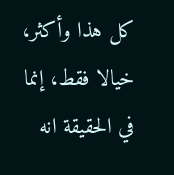كل هذا وأكثر، خيالا فقط، إنما في الحقيقة انه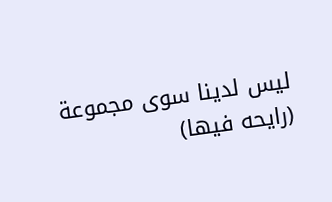ليس لدينا سوى مجموعة (رايحه فيها)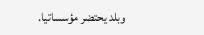وبلد يحتضر مؤسساتيا.